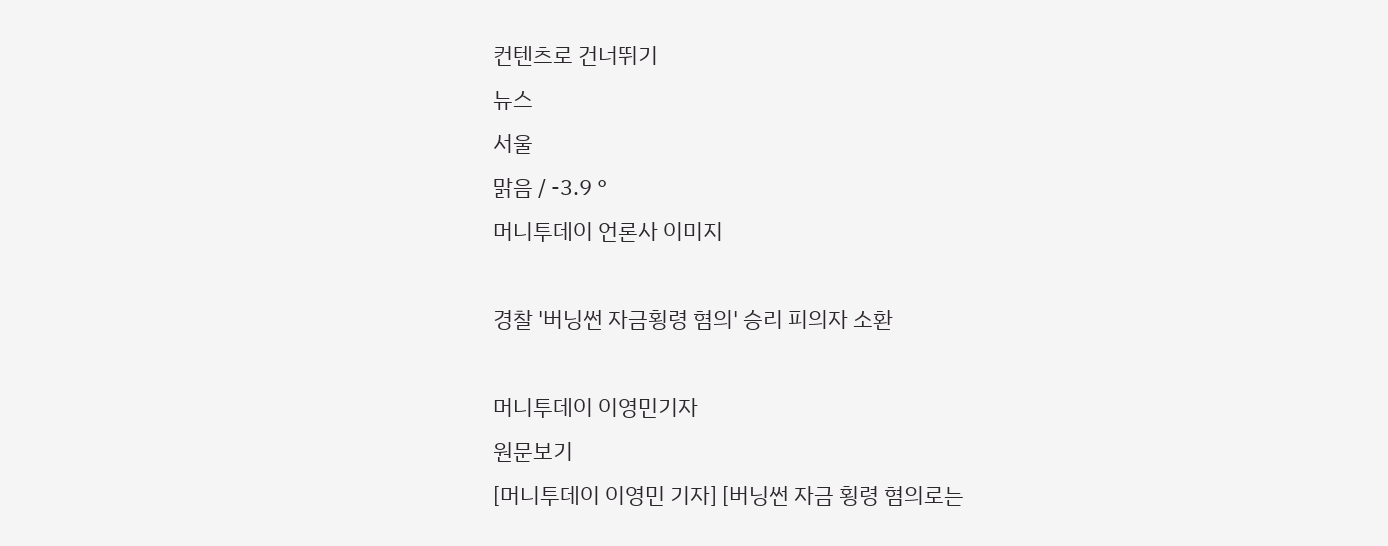컨텐츠로 건너뛰기
뉴스
서울
맑음 / -3.9 °
머니투데이 언론사 이미지

경찰 '버닝썬 자금횡령 혐의' 승리 피의자 소환

머니투데이 이영민기자
원문보기
[머니투데이 이영민 기자] [버닝썬 자금 횡령 혐의로는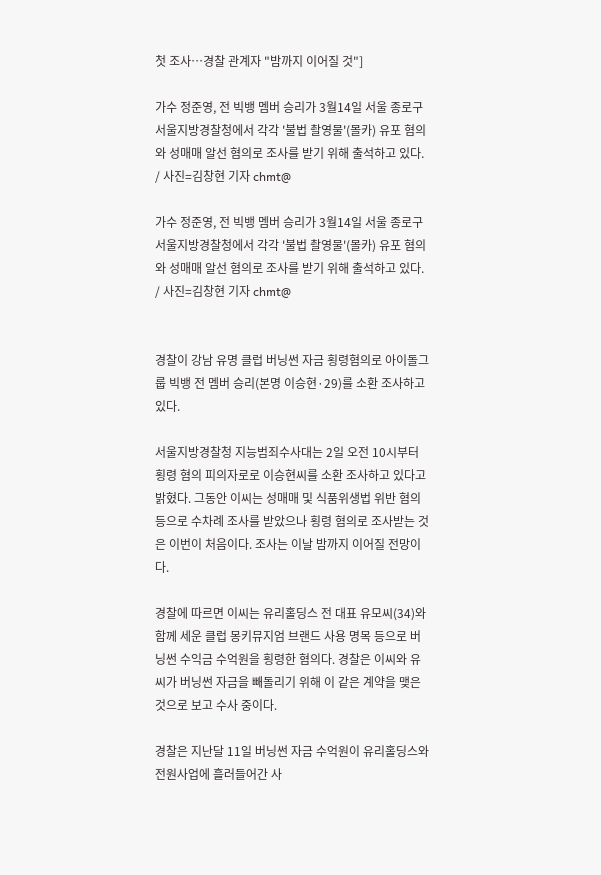첫 조사…경찰 관계자 "밤까지 이어질 것"]

가수 정준영, 전 빅뱅 멤버 승리가 3월14일 서울 종로구 서울지방경찰청에서 각각 '불법 촬영물'(몰카) 유포 혐의와 성매매 알선 혐의로 조사를 받기 위해 출석하고 있다. / 사진=김창현 기자 chmt@

가수 정준영, 전 빅뱅 멤버 승리가 3월14일 서울 종로구 서울지방경찰청에서 각각 '불법 촬영물'(몰카) 유포 혐의와 성매매 알선 혐의로 조사를 받기 위해 출석하고 있다. / 사진=김창현 기자 chmt@


경찰이 강남 유명 클럽 버닝썬 자금 횡령혐의로 아이돌그룹 빅뱅 전 멤버 승리(본명 이승현·29)를 소환 조사하고 있다.

서울지방경찰청 지능범죄수사대는 2일 오전 10시부터 횡령 혐의 피의자로로 이승현씨를 소환 조사하고 있다고 밝혔다. 그동안 이씨는 성매매 및 식품위생법 위반 혐의 등으로 수차례 조사를 받았으나 횡령 혐의로 조사받는 것은 이번이 처음이다. 조사는 이날 밤까지 이어질 전망이다.

경찰에 따르면 이씨는 유리홀딩스 전 대표 유모씨(34)와 함께 세운 클럽 몽키뮤지엄 브랜드 사용 명목 등으로 버닝썬 수익금 수억원을 횡령한 혐의다. 경찰은 이씨와 유씨가 버닝썬 자금을 빼돌리기 위해 이 같은 계약을 맺은 것으로 보고 수사 중이다.

경찰은 지난달 11일 버닝썬 자금 수억원이 유리홀딩스와 전원사업에 흘러들어간 사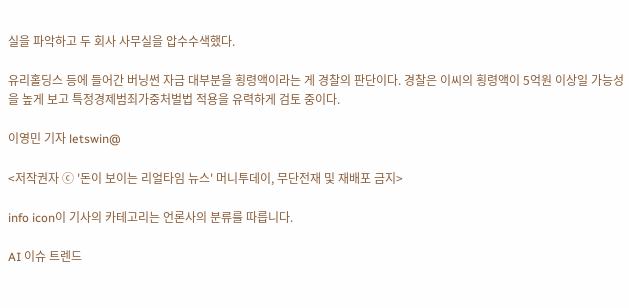실을 파악하고 두 회사 사무실을 압수수색했다.

유리홀딩스 등에 들어간 버닝썬 자금 대부분을 횡령액이라는 게 경찰의 판단이다. 경찰은 이씨의 횡령액이 5억원 이상일 가능성을 높게 보고 특정경제범죄가중처벌법 적용을 유력하게 검토 중이다.

이영민 기자 letswin@

<저작권자 ⓒ '돈이 보이는 리얼타임 뉴스' 머니투데이, 무단전재 및 재배포 금지>

info icon이 기사의 카테고리는 언론사의 분류를 따릅니다.

AI 이슈 트렌드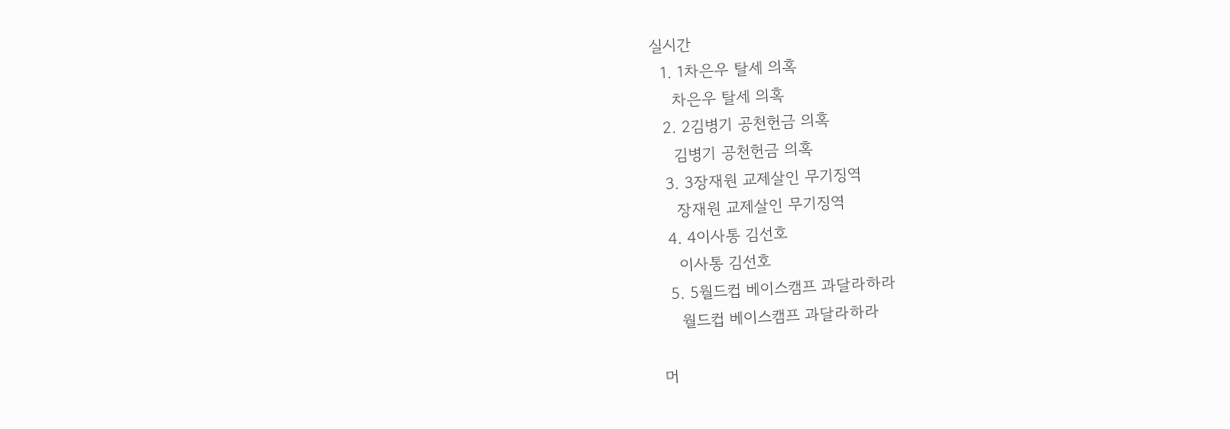실시간
  1. 1차은우 탈세 의혹
    차은우 탈세 의혹
  2. 2김병기 공천헌금 의혹
    김병기 공천헌금 의혹
  3. 3장재원 교제살인 무기징역
    장재원 교제살인 무기징역
  4. 4이사통 김선호
    이사통 김선호
  5. 5월드컵 베이스캠프 과달라하라
    월드컵 베이스캠프 과달라하라

머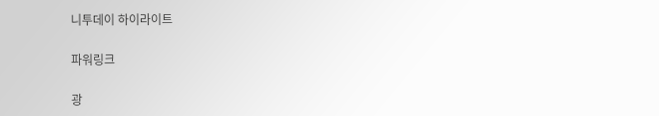니투데이 하이라이트

파워링크

광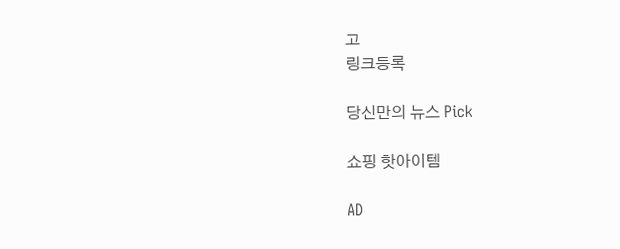고
링크등록

당신만의 뉴스 Pick

쇼핑 핫아이템

AD